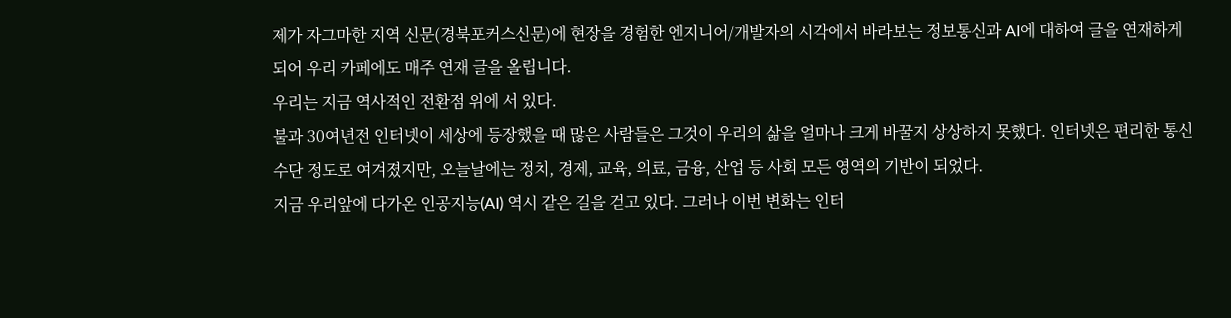제가 자그마한 지역 신문(경북포커스신문)에 현장을 경험한 엔지니어/개발자의 시각에서 바라보는 정보통신과 AI에 대하여 글을 연재하게 되어 우리 카페에도 매주 연재 글을 올립니다.
우리는 지금 역사적인 전환점 위에 서 있다.
불과 30여년전 인터넷이 세상에 등장했을 때 많은 사람들은 그것이 우리의 삶을 얼마나 크게 바꿀지 상상하지 못했다. 인터넷은 편리한 통신수단 정도로 여겨졌지만, 오늘날에는 정치, 경제, 교육, 의료, 금융, 산업 등 사회 모든 영역의 기반이 되었다.
지금 우리앞에 다가온 인공지능(AI) 역시 같은 길을 걷고 있다. 그러나 이번 변화는 인터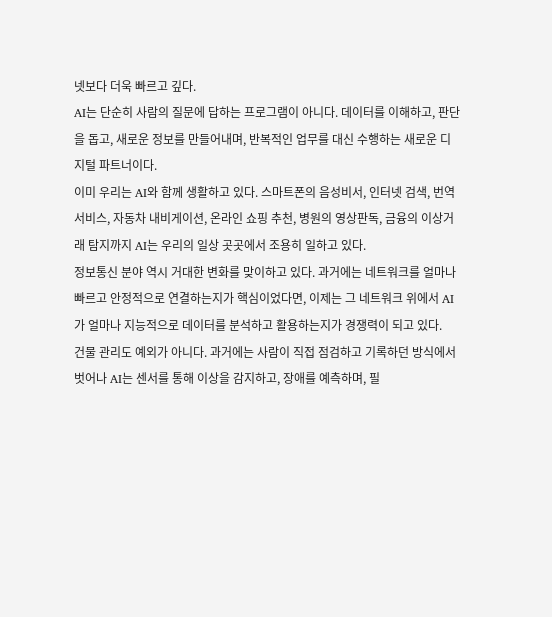넷보다 더욱 빠르고 깊다.
AI는 단순히 사람의 질문에 답하는 프로그램이 아니다. 데이터를 이해하고, 판단을 돕고, 새로운 정보를 만들어내며, 반복적인 업무를 대신 수행하는 새로운 디지털 파트너이다.
이미 우리는 AI와 함께 생활하고 있다. 스마트폰의 음성비서, 인터넷 검색, 번역 서비스, 자동차 내비게이션, 온라인 쇼핑 추천, 병원의 영상판독, 금융의 이상거래 탐지까지 AI는 우리의 일상 곳곳에서 조용히 일하고 있다.
정보통신 분야 역시 거대한 변화를 맞이하고 있다. 과거에는 네트워크를 얼마나 빠르고 안정적으로 연결하는지가 핵심이었다면, 이제는 그 네트워크 위에서 AI가 얼마나 지능적으로 데이터를 분석하고 활용하는지가 경쟁력이 되고 있다.
건물 관리도 예외가 아니다. 과거에는 사람이 직접 점검하고 기록하던 방식에서 벗어나 AI는 센서를 통해 이상을 감지하고, 장애를 예측하며, 필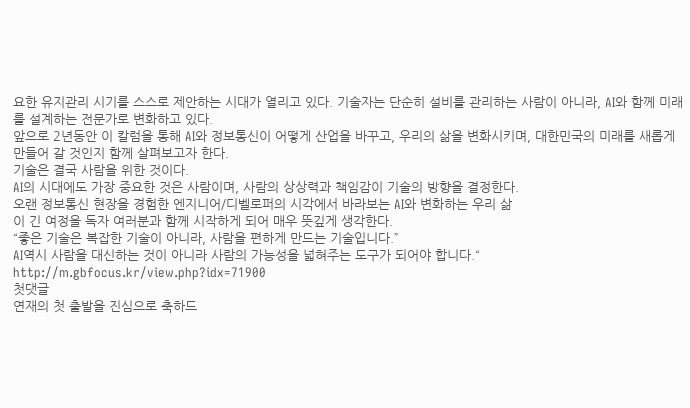요한 유지관리 시기를 스스로 제안하는 시대가 열리고 있다. 기술자는 단순히 설비를 관리하는 사람이 아니라, AI와 함께 미래를 설계하는 전문가로 변화하고 있다.
앞으로 2년동안 이 칼럼을 통해 AI와 정보통신이 어떻게 산업을 바꾸고, 우리의 삶을 변화시키며, 대한민국의 미래를 새롭게 만들어 갈 것인지 함께 살펴보고자 한다.
기술은 결국 사람을 위한 것이다.
AI의 시대에도 가장 중요한 것은 사람이며, 사람의 상상력과 책임감이 기술의 방향을 결정한다.
오랜 정보통신 현장을 경험한 엔지니어/디벨로퍼의 시각에서 바라보는 AI와 변화하는 우리 삶
이 긴 여정을 독자 여러분과 함께 시작하게 되어 매우 뜻깊게 생각한다.
“좋은 기술은 복잡한 기술이 아니라, 사람을 편하게 만드는 기술입니다.”
AI역시 사람을 대신하는 것이 아니라 사람의 가능성을 넓혀주는 도구가 되어야 합니다.“
http://m.gbfocus.kr/view.php?idx=71900
첫댓글
연재의 첫 출발을 진심으로 축하드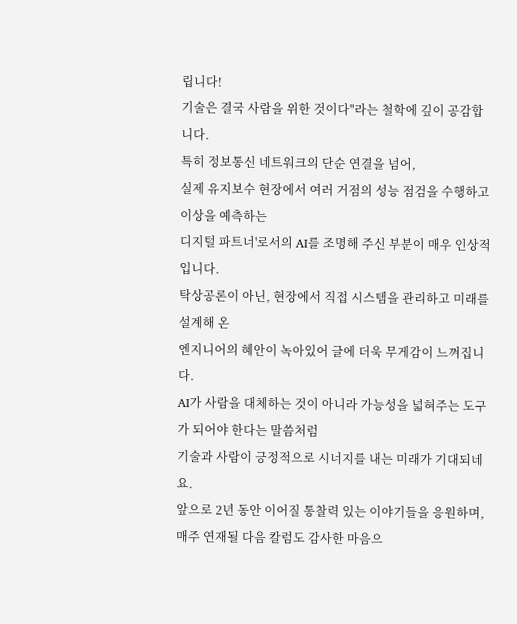립니다!
기술은 결국 사람을 위한 것이다"라는 철학에 깊이 공감합니다.
특히 정보통신 네트워크의 단순 연결을 넘어,
실제 유지보수 현장에서 여러 거점의 성능 점검을 수행하고 이상을 예측하는
디지털 파트너'로서의 AI를 조명해 주신 부분이 매우 인상적입니다.
탁상공론이 아닌, 현장에서 직접 시스템을 관리하고 미래를 설계해 온
엔지니어의 혜안이 녹아있어 글에 더욱 무게감이 느껴집니다.
AI가 사람을 대체하는 것이 아니라 가능성을 넓혀주는 도구가 되어야 한다는 말씀처럼
기술과 사람이 긍정적으로 시너지를 내는 미래가 기대되네요.
앞으로 2년 동안 이어질 통찰력 있는 이야기들을 응원하며,
매주 연재될 다음 칼럼도 감사한 마음으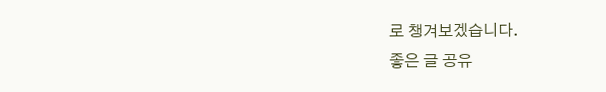로 챙겨보겠습니다.
좋은 글 공유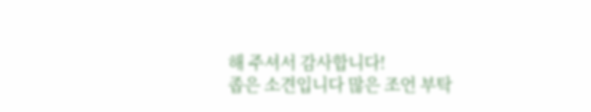해 주셔서 감사합니다!
좁은 소견입니다 많은 조언 부탁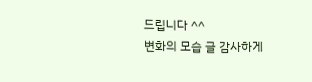드립니다 ^^
변화의 모습 글 감사하게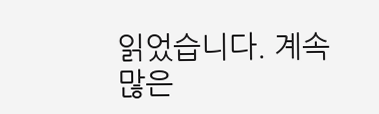읽었습니다. 계속 많은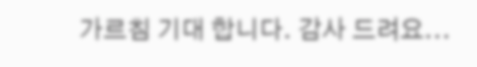가르침 기대 합니다. 감사 드려요...